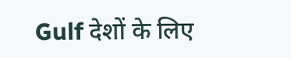Gulf देशों के लिए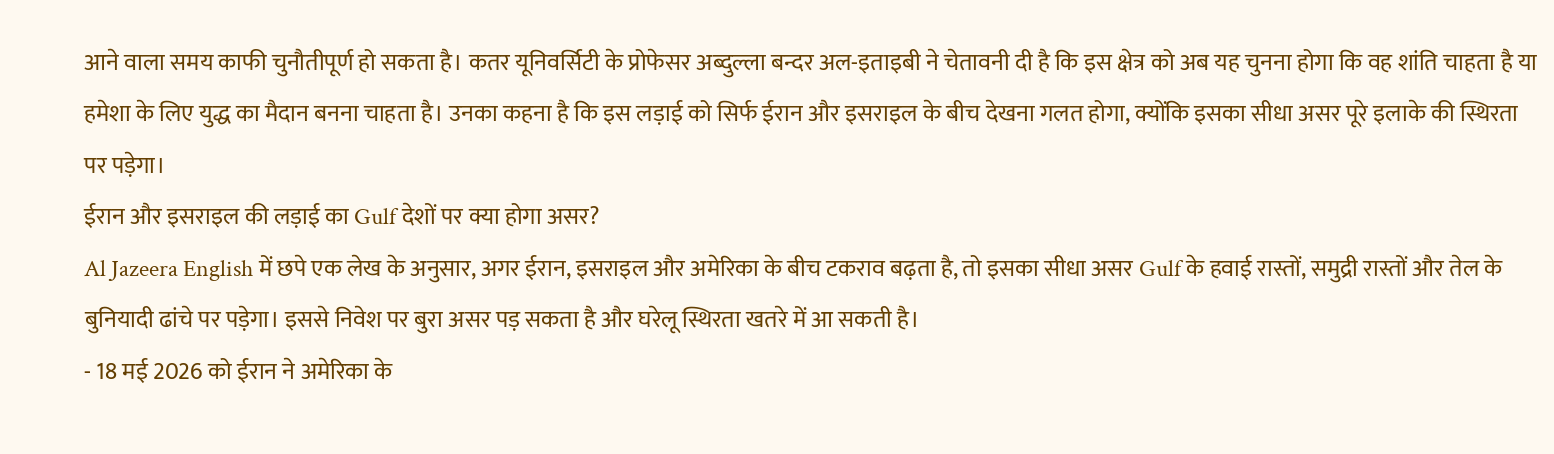आने वाला समय काफी चुनौतीपूर्ण हो सकता है। कतर यूनिवर्सिटी के प्रोफेसर अब्दुल्ला बन्दर अल-इताइबी ने चेतावनी दी है कि इस क्षेत्र को अब यह चुनना होगा कि वह शांति चाहता है या हमेशा के लिए युद्ध का मैदान बनना चाहता है। उनका कहना है कि इस लड़ाई को सिर्फ ईरान और इसराइल के बीच देखना गलत होगा, क्योंकि इसका सीधा असर पूरे इलाके की स्थिरता पर पड़ेगा।
ईरान और इसराइल की लड़ाई का Gulf देशों पर क्या होगा असर?
Al Jazeera English में छपे एक लेख के अनुसार, अगर ईरान, इसराइल और अमेरिका के बीच टकराव बढ़ता है, तो इसका सीधा असर Gulf के हवाई रास्तों, समुद्री रास्तों और तेल के बुनियादी ढांचे पर पड़ेगा। इससे निवेश पर बुरा असर पड़ सकता है और घरेलू स्थिरता खतरे में आ सकती है।
- 18 मई 2026 को ईरान ने अमेरिका के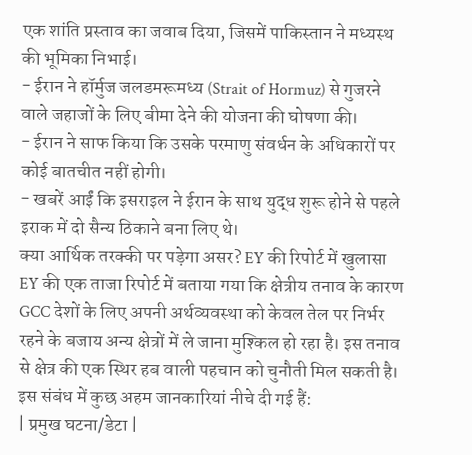एक शांति प्रस्ताव का जवाब दिया, जिसमें पाकिस्तान ने मध्यस्थ की भूमिका निभाई।
- ईरान ने हॉर्मुज जलडमरूमध्य (Strait of Hormuz) से गुजरने वाले जहाजों के लिए बीमा देने की योजना की घोषणा की।
- ईरान ने साफ किया कि उसके परमाणु संवर्धन के अधिकारों पर कोई बातचीत नहीं होगी।
- खबरें आईं कि इसराइल ने ईरान के साथ युद्ध शुरू होने से पहले इराक में दो सैन्य ठिकाने बना लिए थे।
क्या आर्थिक तरक्की पर पड़ेगा असर? EY की रिपोर्ट में खुलासा
EY की एक ताजा रिपोर्ट में बताया गया कि क्षेत्रीय तनाव के कारण GCC देशों के लिए अपनी अर्थव्यवस्था को केवल तेल पर निर्भर रहने के बजाय अन्य क्षेत्रों में ले जाना मुश्किल हो रहा है। इस तनाव से क्षेत्र की एक स्थिर हब वाली पहचान को चुनौती मिल सकती है।
इस संबंध में कुछ अहम जानकारियां नीचे दी गई हैं:
| प्रमुख घटना/डेटा |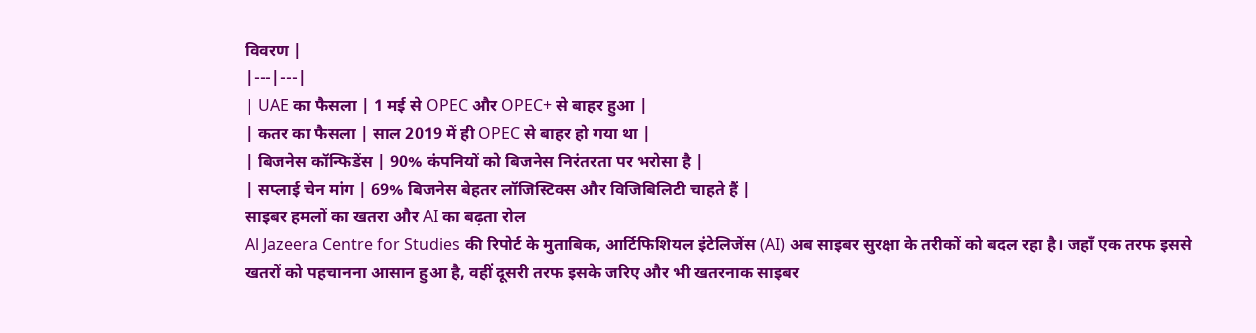विवरण |
|---|---|
| UAE का फैसला | 1 मई से OPEC और OPEC+ से बाहर हुआ |
| कतर का फैसला | साल 2019 में ही OPEC से बाहर हो गया था |
| बिजनेस कॉन्फिडेंस | 90% कंपनियों को बिजनेस निरंतरता पर भरोसा है |
| सप्लाई चेन मांग | 69% बिजनेस बेहतर लॉजिस्टिक्स और विजिबिलिटी चाहते हैं |
साइबर हमलों का खतरा और AI का बढ़ता रोल
Al Jazeera Centre for Studies की रिपोर्ट के मुताबिक, आर्टिफिशियल इंटेलिजेंस (AI) अब साइबर सुरक्षा के तरीकों को बदल रहा है। जहाँ एक तरफ इससे खतरों को पहचानना आसान हुआ है, वहीं दूसरी तरफ इसके जरिए और भी खतरनाक साइबर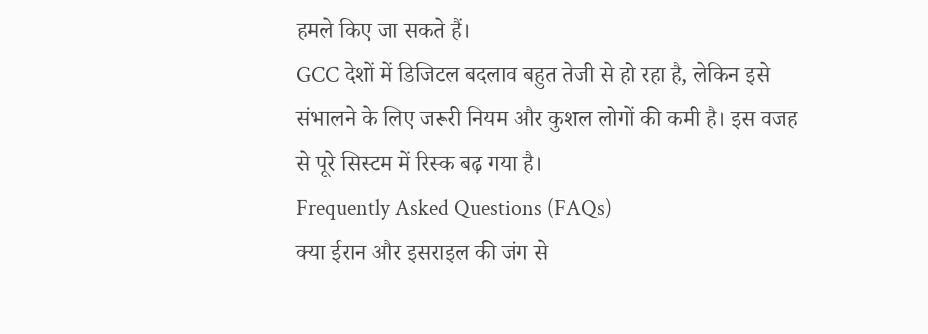हमले किए जा सकते हैं।
GCC देशों में डिजिटल बदलाव बहुत तेजी से हो रहा है, लेकिन इसे संभालने के लिए जरूरी नियम और कुशल लोगों की कमी है। इस वजह से पूरे सिस्टम में रिस्क बढ़ गया है।
Frequently Asked Questions (FAQs)
क्या ईरान और इसराइल की जंग से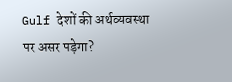Gulf देशों की अर्थव्यवस्था पर असर पड़ेगा?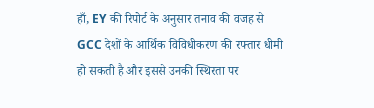हाँ, EY की रिपोर्ट के अनुसार तनाव की वजह से GCC देशों के आर्थिक विविधीकरण की रफ्तार धीमी हो सकती है और इससे उनकी स्थिरता पर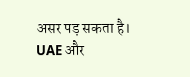असर पड़ सकता है।
UAE और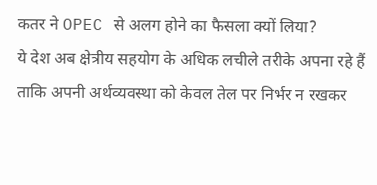कतर ने OPEC से अलग होने का फैसला क्यों लिया?
ये देश अब क्षेत्रीय सहयोग के अधिक लचीले तरीके अपना रहे हैं ताकि अपनी अर्थव्यवस्था को केवल तेल पर निर्भर न रखकर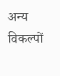अन्य विकल्पों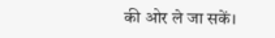की ओर ले जा सकें।